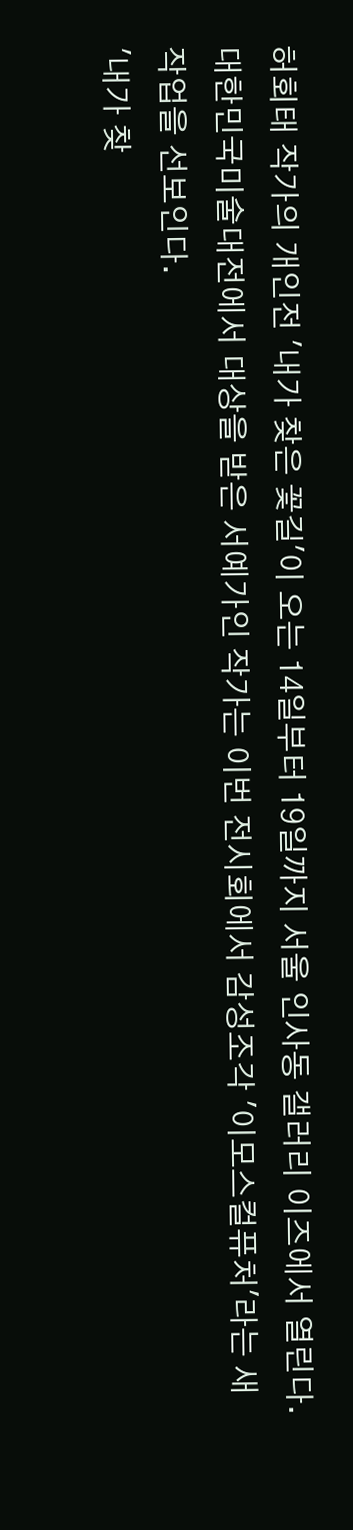허회태 작가의 개인전 '내가 찾은 꽃길'이 오는 14일부터 19일까지 서울 인사동 갤러리 이즈에서 열린다. 대한민국미술대전에서 대상을 받은 서예가인 작가는 이번 전시회에서 감성조각 '이모스컬퓨처'라는 새 작업을 선보인다.
'내가 찾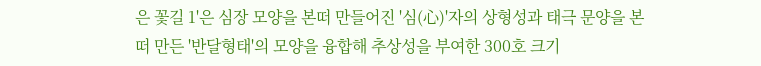은 꽃길 1'은 심장 모양을 본떠 만들어진 '심(心)'자의 상형성과 태극 문양을 본떠 만든 '반달형태'의 모양을 융합해 추상성을 부여한 300호 크기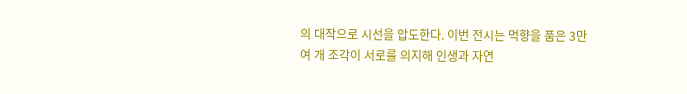의 대작으로 시선을 압도한다. 이번 전시는 먹향을 품은 3만여 개 조각이 서로를 의지해 인생과 자연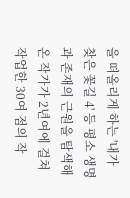을 떠올리게 하는 '내가 찾은 꽃길 4' 등 평소 생명과 존재의 근원을 탐색해 온 작가가 2년여에 걸쳐 작업한 30여 점의 작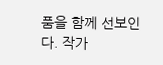품을 함께 선보인다. 작가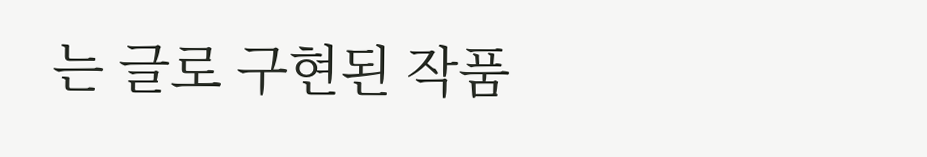는 글로 구현된 작품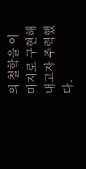의 철학을 이미지로 구현해 내고자 주력했다.